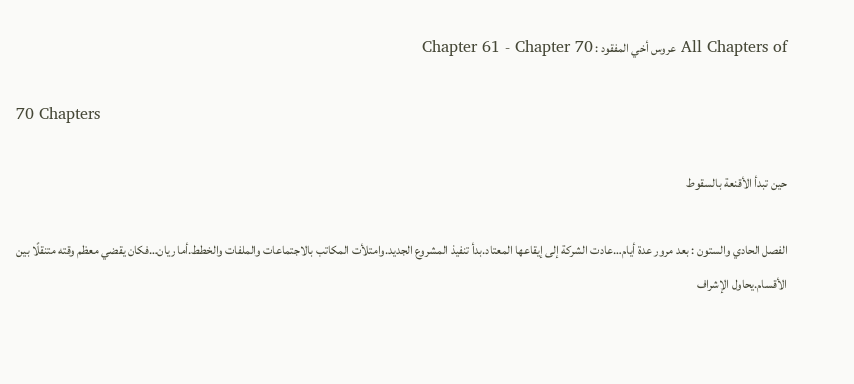All Chapters of عروس أخي المفقود : Chapter 61 - Chapter 70

70 Chapters

حين تبدأ الأقنعة بالسقوط

الفصل الحادي والستون : بعد مرور عدة أيام…عادت الشركة إلى إيقاعها المعتاد.بدأ تنفيذ المشروع الجديد.وامتلأت المكاتب بالاجتماعات والملفات والخطط.أما ريان…فكان يقضي معظم وقته متنقلًا بين الأقسام.يحاول الإشراف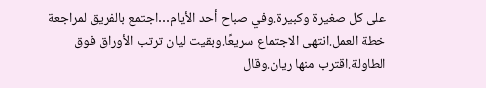على كل صغيرة وكبيرة.وفي صباح أحد الأيام…اجتمع بالفريق لمراجعة خطة العمل.انتهى الاجتماع سريعًا.وبقيت ليان ترتب الأوراق فوق الطاولة.اقترب منها ريان.وقال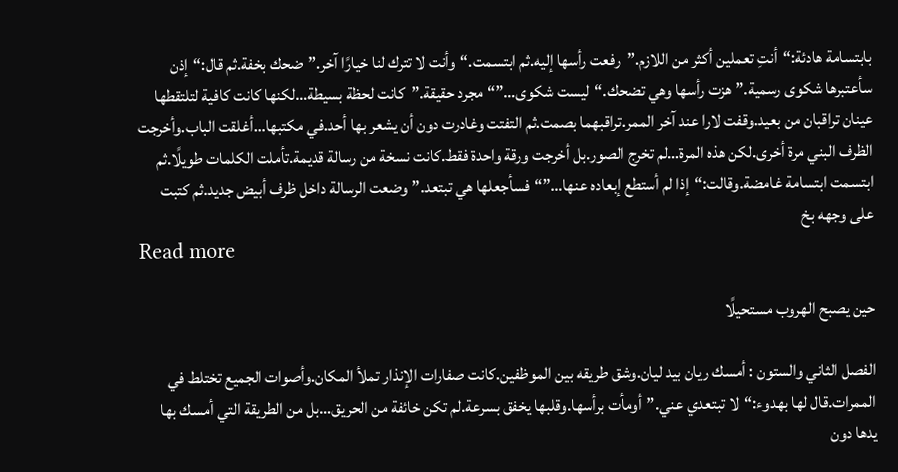بابتسامة هادئة:“أنتِ تعملين أكثر من اللازم.”رفعت رأسها إليه.ثم ابتسمت.“وأنت لا تترك لنا خيارًا آخر.”ضحك بخفة.ثم قال:“إذن سأعتبرها شكوى رسمية.”هزت رأسها وهي تضحك.“ليست شكوى…”“مجرد حقيقة.”كانت لحظة بسيطة…لكنها كانت كافية لتلتقطها عينان تراقبان من بعيد.وقفت لارا عند آخر الممر.تراقبهما بصمت.ثم التفتت وغادرت دون أن يشعر بها أحد.في مكتبها…أغلقت الباب.وأخرجت الظرف البني مرة أخرى.لكن هذه المرة…لم تخرج الصور.بل أخرجت ورقة واحدة فقط.كانت نسخة من رسالة قديمة.تأملت الكلمات طويلًا.ثم ابتسمت ابتسامة غامضة.وقالت:“إذا لم أستطع إبعاده عنها…”“فسأجعلها هي تبتعد.”وضعت الرسالة داخل ظرف أبيض جديد.ثم كتبت على وجهه بخ
Read more

حين يصبح الهروب مستحيلًا

الفصل الثاني والستون : أمسك ريان بيد ليان.وشق طريقه بين الموظفين.كانت صفارات الإنذار تملأ المكان.وأصوات الجميع تختلط في الممرات.قال لها بهدوء:“لا تبتعدي عني.”أومأت برأسها.وقلبها يخفق بسرعة.لم تكن خائفة من الحريق…بل من الطريقة التي أمسك بها يدها دون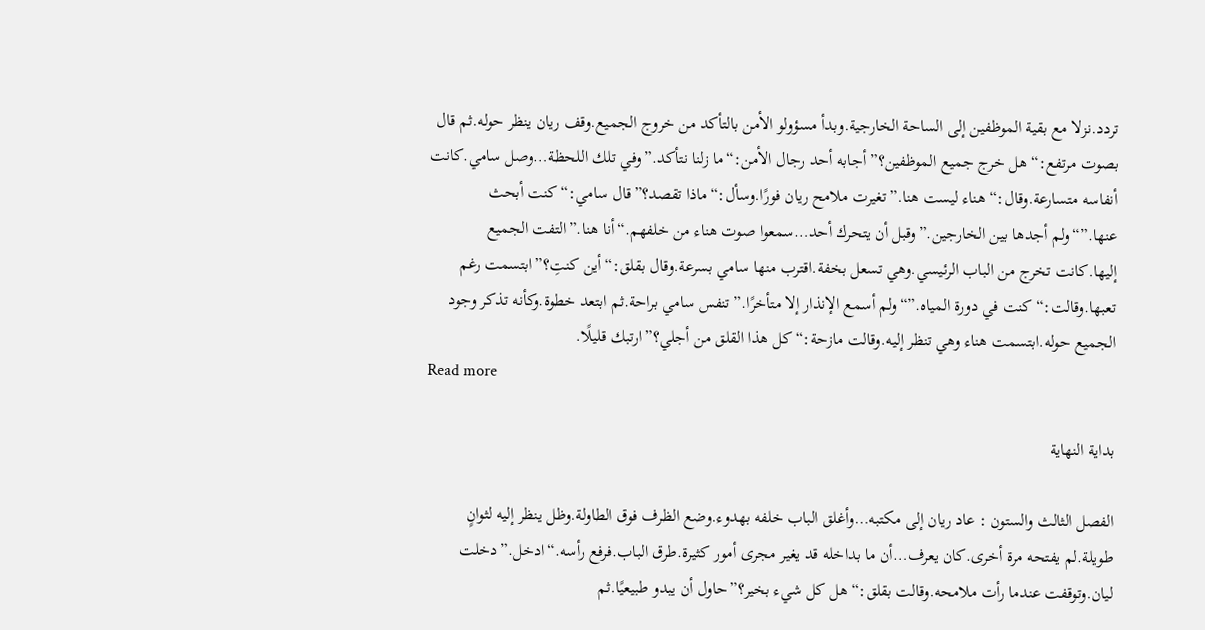تردد.نزلا مع بقية الموظفين إلى الساحة الخارجية.وبدأ مسؤولو الأمن بالتأكد من خروج الجميع.وقف ريان ينظر حوله.ثم قال بصوت مرتفع:“هل خرج جميع الموظفين؟”أجابه أحد رجال الأمن:“ما زلنا نتأكد.”وفي تلك اللحظة…وصل سامي.كانت أنفاسه متسارعة.وقال:“هناء ليست هنا.”تغيرت ملامح ريان فورًا.وسأل:“ماذا تقصد؟”قال سامي:“كنت أبحث عنها.”“ولم أجدها بين الخارجين.”وقبل أن يتحرك أحد…سمعوا صوت هناء من خلفهم.“أنا هنا.”التفت الجميع إليها.كانت تخرج من الباب الرئيسي.وهي تسعل بخفة.اقترب منها سامي بسرعة.وقال بقلق:“أين كنتِ؟”ابتسمت رغم تعبها.وقالت:“كنت في دورة المياه.”“ولم أسمع الإنذار إلا متأخرًا.”تنفس سامي براحة.ثم ابتعد خطوة.وكأنه تذكر وجود الجميع حوله.ابتسمت هناء وهي تنظر إليه.وقالت مازحة:“كل هذا القلق من أجلي؟”ارتبك قليلًا.
Read more

بداية النهاية

الفصل الثالث والستون : عاد ريان إلى مكتبه…وأغلق الباب خلفه بهدوء.وضع الظرف فوق الطاولة.وظل ينظر إليه لثوانٍ طويلة.لم يفتحه مرة أخرى.كان يعرف…أن ما بداخله قد يغير مجرى أمور كثيرة.طرق الباب.فرفع رأسه.“ادخل.”دخلت ليان.وتوقفت عندما رأت ملامحه.وقالت بقلق:“هل كل شيء بخير؟”حاول أن يبدو طبيعيًا.ثم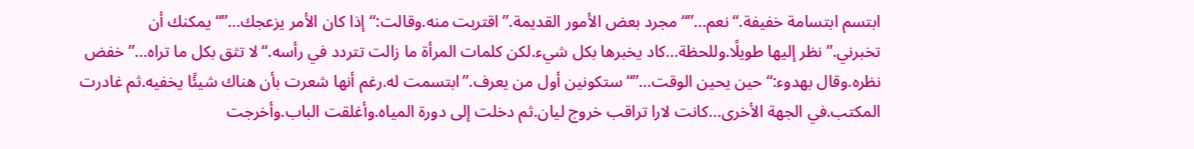ابتسم ابتسامة خفيفة.“نعم…”“مجرد بعض الأمور القديمة.”اقتربت منه.وقالت:“إذا كان الأمر يزعجك…”“يمكنك أن تخبرني.”نظر إليها طويلًا.وللحظة…كاد يخبرها بكل شيء.لكن كلمات المرأة ما زالت تتردد في رأسه.“لا تثق بكل ما تراه…”خفض نظره.وقال بهدوء:“حين يحين الوقت…”“ستكونين أول من يعرف.”ابتسمت له.رغم أنها شعرت بأن هناك شيئًا يخفيه.ثم غادرت المكتب.في الجهة الأخرى…كانت لارا تراقب خروج ليان.ثم دخلت إلى دورة المياه.وأغلقت الباب.وأخرجت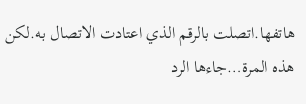هاتفها.اتصلت بالرقم الذي اعتادت الاتصال به.لكن هذه المرة…جاءها الرد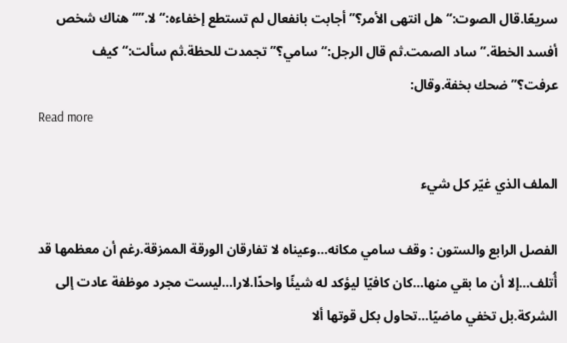سريعًا.قال الصوت:“هل انتهى الأمر؟”أجابت بانفعال لم تستطع إخفاءه:“لا.”“هناك شخص أفسد الخطة.”ساد الصمت.ثم قال الرجل:“سامي؟”تجمدت للحظة.ثم سألت:“كيف عرفت؟”ضحك بخفة.وقال:
Read more

الملف الذي غيّر كل شيء

الفصل الرابع والستون : وقف سامي مكانه…وعيناه لا تفارقان الورقة الممزقة.رغم أن معظمها قد أُتلف…إلا أن ما بقي منها…كان كافيًا ليؤكد له شيئًا واحدًا.لارا…ليست مجرد موظفة عادت إلى الشركة.بل تخفي ماضيًا…تحاول بكل قوتها ألا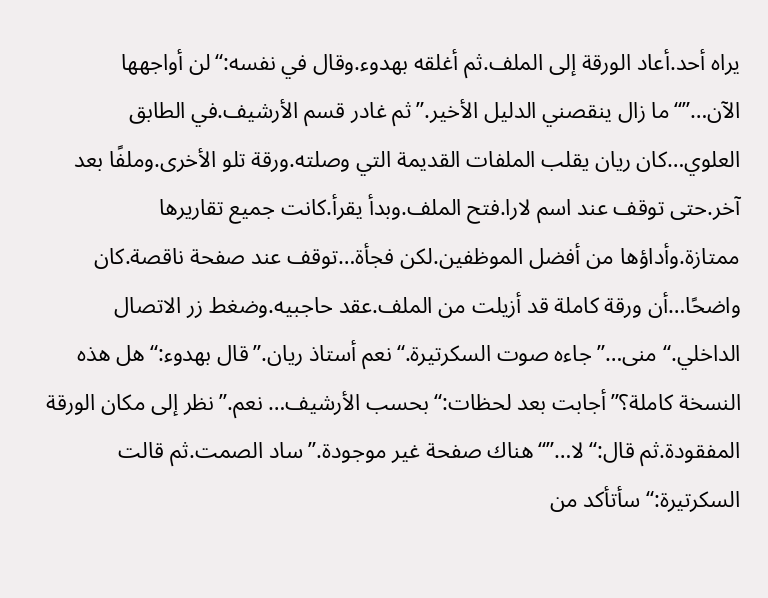يراه أحد.أعاد الورقة إلى الملف.ثم أغلقه بهدوء.وقال في نفسه:“لن أواجهها الآن…”“ما زال ينقصني الدليل الأخير.”ثم غادر قسم الأرشيف.في الطابق العلوي…كان ريان يقلب الملفات القديمة التي وصلته.ورقة تلو الأخرى.وملفًا بعد آخر.حتى توقف عند اسم لارا.فتح الملف.وبدأ يقرأ.كانت جميع تقاريرها ممتازة.وأداؤها من أفضل الموظفين.لكن فجأة…توقف عند صفحة ناقصة.كان واضحًا…أن ورقة كاملة قد أزيلت من الملف.عقد حاجبيه.وضغط زر الاتصال الداخلي.“منى…”جاءه صوت السكرتيرة.“نعم أستاذ ريان.”قال بهدوء:“هل هذه النسخة كاملة؟”أجابت بعد لحظات:“بحسب الأرشيف… نعم.”نظر إلى مكان الورقة المفقودة.ثم قال:“لا…”“هناك صفحة غير موجودة.”ساد الصمت.ثم قالت السكرتيرة:“سأتأكد من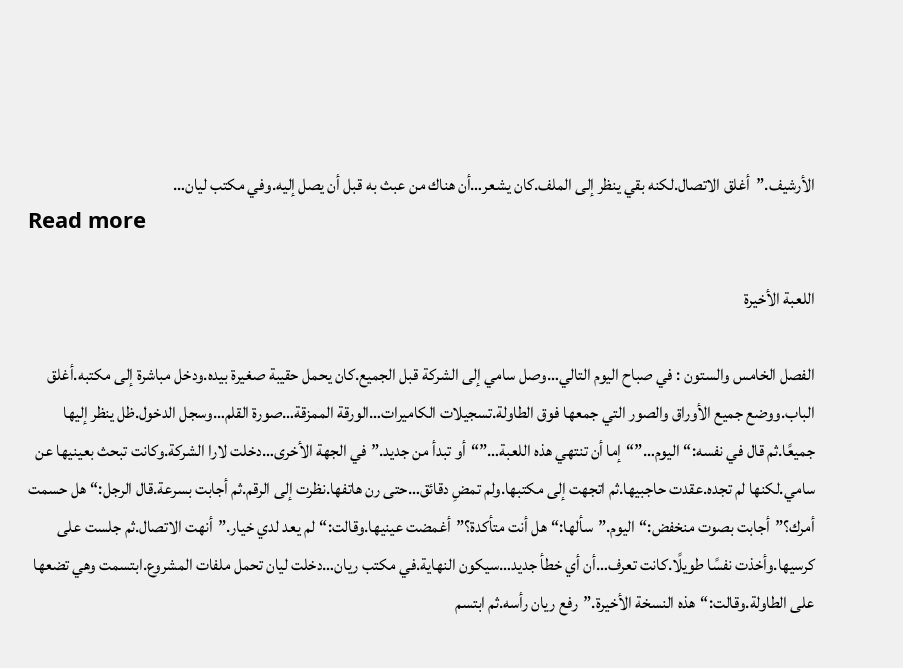الأرشيف.”أغلق الاتصال.لكنه بقي ينظر إلى الملف.كان يشعر…أن هناك من عبث به قبل أن يصل إليه.وفي مكتب ليان…
Read more

اللعبة الأخيرة

الفصل الخامس والستون : في صباح اليوم التالي…وصل سامي إلى الشركة قبل الجميع.كان يحمل حقيبة صغيرة بيده.ودخل مباشرة إلى مكتبه.أغلق الباب.ووضع جميع الأوراق والصور التي جمعها فوق الطاولة.تسجيلات الكاميرات…الورقة الممزقة…صورة القلم…وسجل الدخول.ظل ينظر إليها جميعًا.ثم قال في نفسه:“اليوم…”“إما أن تنتهي هذه اللعبة…”“أو تبدأ من جديد.”في الجهة الأخرى…دخلت لارا الشركة.وكانت تبحث بعينيها عن سامي.لكنها لم تجده.عقدت حاجبيها.ثم اتجهت إلى مكتبها.ولم تمضِ دقائق…حتى رن هاتفها.نظرت إلى الرقم.ثم أجابت بسرعة.قال الرجل:“هل حسمت أمرك؟”أجابت بصوت منخفض:“اليوم.”سألها:“هل أنت متأكدة؟”أغمضت عينيها.وقالت:“لم يعد لدي خيار.”أنهت الاتصال.ثم جلست على كرسيها.وأخذت نفسًا طويلًا.كانت تعرف…أن أي خطأ جديد…سيكون النهاية.في مكتب ريان…دخلت ليان تحمل ملفات المشروع.ابتسمت وهي تضعها على الطاولة.وقالت:“هذه النسخة الأخيرة.”رفع ريان رأسه.ثم ابتسم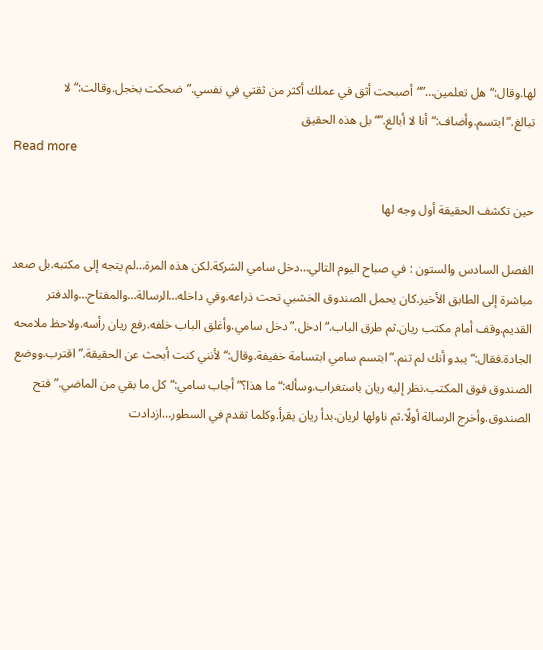لها.وقال:“هل تعلمين…”“أصبحت أثق في عملك أكثر من ثقتي في نفسي.”ضحكت بخجل.وقالت:“لا تبالغ.”ابتسم.وأضاف:“أنا لا أبالغ.”“بل هذه الحقيق
Read more

حين تكشف الحقيقة أول وجه لها

الفصل السادس والستون : في صباح اليوم التالي…دخل سامي الشركة.لكن هذه المرة…لم يتجه إلى مكتبه.بل صعد مباشرة إلى الطابق الأخير.كان يحمل الصندوق الخشبي تحت ذراعه.وفي داخله…الرسالة…والمفتاح…والدفتر القديم.وقف أمام مكتب ريان.ثم طرق الباب.“ادخل.”دخل سامي.وأغلق الباب خلفه.رفع ريان رأسه.ولاحظ ملامحه الجادة.فقال:“يبدو أنك لم تنم.”ابتسم سامي ابتسامة خفيفة.وقال:“لأنني كنت أبحث عن الحقيقة.”اقترب.ووضع الصندوق فوق المكتب.نظر إليه ريان باستغراب.وسأله:“ما هذا؟”أجاب سامي:“كل ما بقي من الماضي.”فتح الصندوق.وأخرج الرسالة أولًا.ثم ناولها لريان.بدأ ريان يقرأ.وكلما تقدم في السطور…ازدادت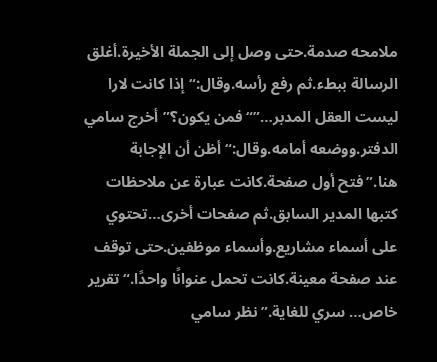ملامحه صدمة.حتى وصل إلى الجملة الأخيرة.أغلق الرسالة ببطء.ثم رفع رأسه.وقال:“إذا كانت لارا ليست العقل المدبر…”“فمن يكون؟”أخرج سامي الدفتر.ووضعه أمامه.وقال:“أظن أن الإجابة هنا.”فتح أول صفحة.كانت عبارة عن ملاحظات كتبها المدير السابق.ثم صفحات أخرى…تحتوي على أسماء مشاريع.وأسماء موظفين.حتى توقف عند صفحة معينة.كانت تحمل عنوانًا واحدًا.“تقرير خاص… سري للغاية.”نظر سامي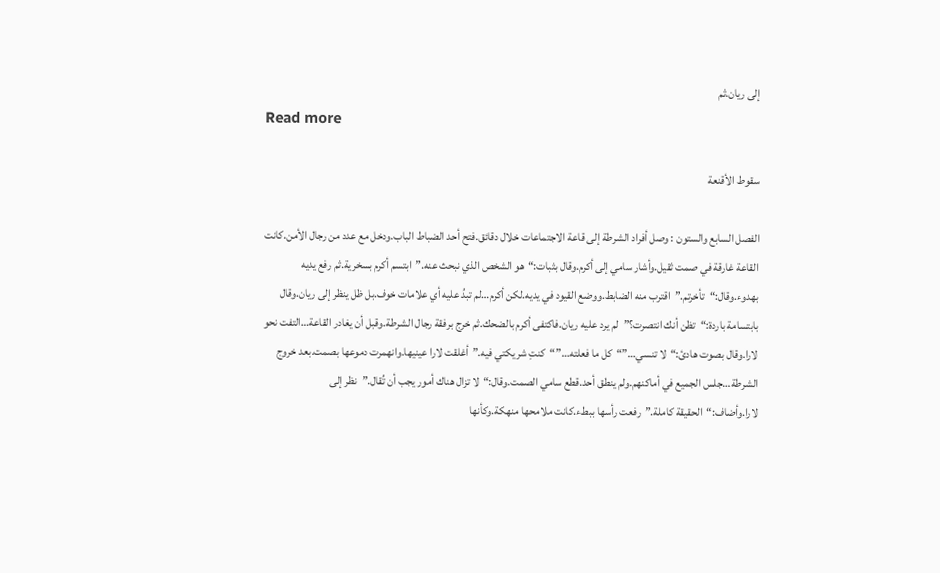إلى ريان.ثم
Read more

سقوط الأقنعة

الفصل السابع والستون : وصل أفراد الشرطة إلى قاعة الاجتماعات خلال دقائق.فتح أحد الضباط الباب.ودخل مع عدد من رجال الأمن.كانت القاعة غارقة في صمت ثقيل.وأشار سامي إلى أكرم.وقال بثبات:“هو الشخص الذي نبحث عنه.”ابتسم أكرم بسخرية.ثم رفع يديه بهدوء.وقال:“تأخرتم.”اقترب منه الضابط.ووضع القيود في يديه.لكن أكرم…لم تبدُ عليه أي علامات خوف.بل ظل ينظر إلى ريان.وقال بابتسامة باردة:“تظن أنك انتصرت؟”لم يرد عليه ريان.فاكتفى أكرم بالضحك.ثم خرج برفقة رجال الشرطة.وقبل أن يغادر القاعة…التفت نحو لارا.وقال بصوت هادئ:“لا تنسي…”“كل ما فعلته…”“كنتِ شريكتي فيه.”أغلقت لارا عينيها.وانهمرت دموعها بصمت.بعد خروج الشرطة…جلس الجميع في أماكنهم.ولم ينطق أحد.قطع سامي الصمت.وقال:“لا تزال هناك أمور يجب أن تُقال.”نظر إلى لارا.وأضاف:“الحقيقة كاملة.”رفعت رأسها ببطء.كانت ملامحها منهكة.وكأنها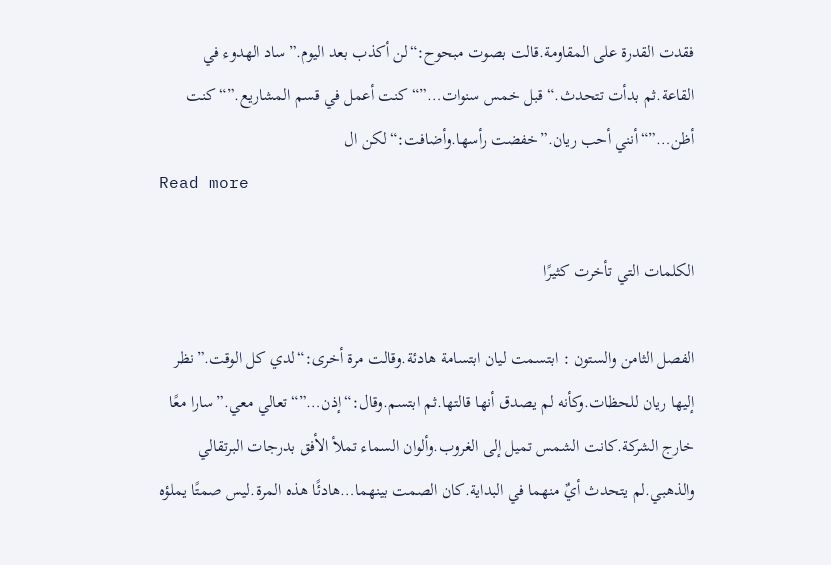فقدت القدرة على المقاومة.قالت بصوت مبحوح:“لن أكذب بعد اليوم.”ساد الهدوء في القاعة.ثم بدأت تتحدث.“قبل خمس سنوات…”“كنت أعمل في قسم المشاريع.”“كنت أظن…”“أنني أحب ريان.”خفضت رأسها.وأضافت:“لكن ال
Read more

الكلمات التي تأخرت كثيرًا

الفصل الثامن والستون : ابتسمت ليان ابتسامة هادئة.وقالت مرة أخرى:“لدي كل الوقت.”نظر إليها ريان للحظات.وكأنه لم يصدق أنها قالتها.ثم ابتسم.وقال:“إذن…”“تعالي معي.”سارا معًا خارج الشركة.كانت الشمس تميل إلى الغروب.وألوان السماء تملأ الأفق بدرجات البرتقالي والذهبي.لم يتحدث أيٌ منهما في البداية.كان الصمت بينهما…هادئًا هذه المرة.ليس صمتًا يملؤه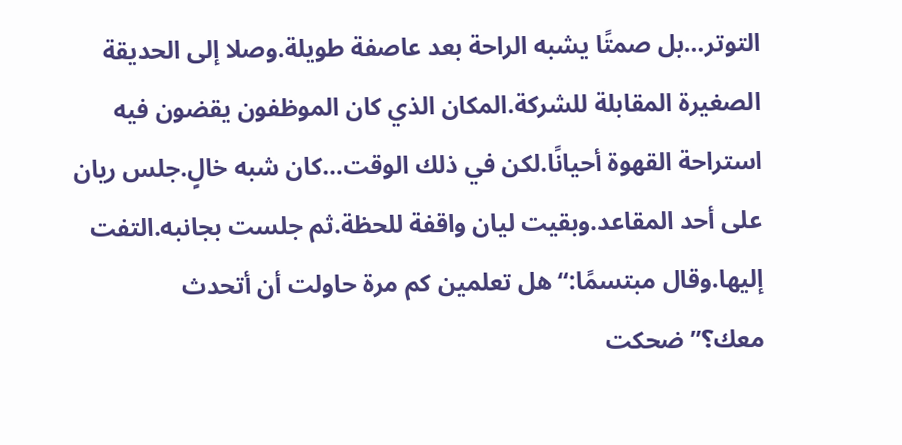التوتر…بل صمتًا يشبه الراحة بعد عاصفة طويلة.وصلا إلى الحديقة الصغيرة المقابلة للشركة.المكان الذي كان الموظفون يقضون فيه استراحة القهوة أحيانًا.لكن في ذلك الوقت…كان شبه خالٍ.جلس ريان على أحد المقاعد.وبقيت ليان واقفة للحظة.ثم جلست بجانبه.التفت إليها.وقال مبتسمًا:“هل تعلمين كم مرة حاولت أن أتحدث معك؟”ضحكت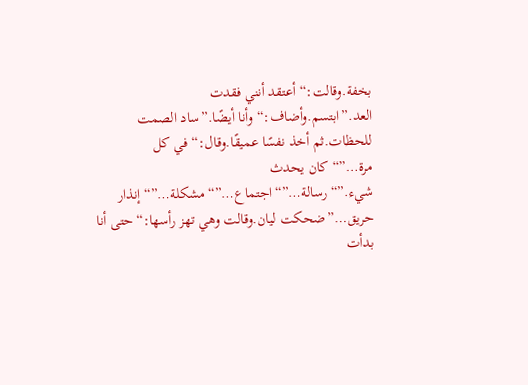بخفة.وقالت:“أعتقد أنني فقدت العد.”ابتسم.وأضاف:“وأنا أيضًا.”ساد الصمت للحظات.ثم أخذ نفسًا عميقًا.وقال:“في كل مرة…”“كان يحدث شيء.”“رسالة…”“اجتماع…”“مشكلة…”“إنذار حريق…”ضحكت ليان.وقالت وهي تهز رأسها:“حتى أنا بدأت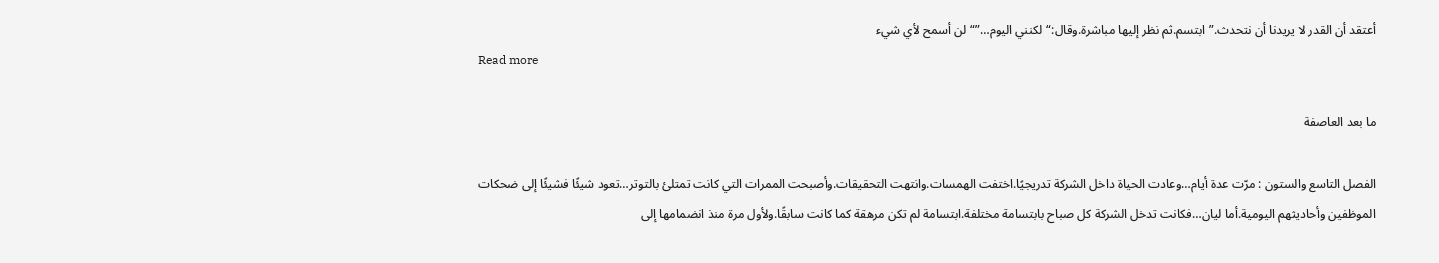أعتقد أن القدر لا يريدنا أن نتحدث.”ابتسم.ثم نظر إليها مباشرة.وقال:“لكنني اليوم…”“لن أسمح لأي شيء
Read more

ما بعد العاصفة

الفصل التاسع والستون : مرّت عدة أيام…وعادت الحياة داخل الشركة تدريجيًا.اختفت الهمسات.وانتهت التحقيقات.وأصبحت الممرات التي كانت تمتلئ بالتوتر…تعود شيئًا فشيئًا إلى ضحكات الموظفين وأحاديثهم اليومية.أما ليان…فكانت تدخل الشركة كل صباح بابتسامة مختلفة.ابتسامة لم تكن مرهقة كما كانت سابقًا.ولأول مرة منذ انضمامها إلى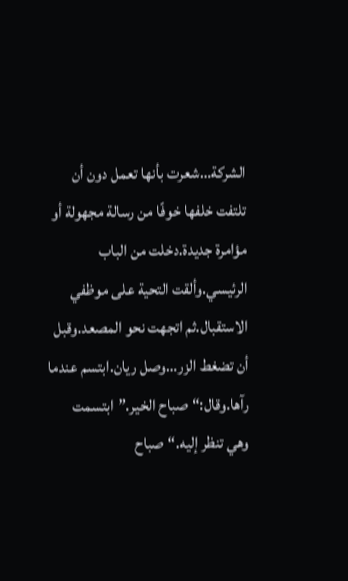الشركة…شعرت بأنها تعمل دون أن تلتفت خلفها خوفًا من رسالة مجهولة أو مؤامرة جديدة.دخلت من الباب الرئيسي.وألقت التحية على موظفي الاستقبال.ثم اتجهت نحو المصعد.وقبل أن تضغط الزر…وصل ريان.ابتسم عندما رآها.وقال:“صباح الخير.”ابتسمت وهي تنظر إليه.“صباح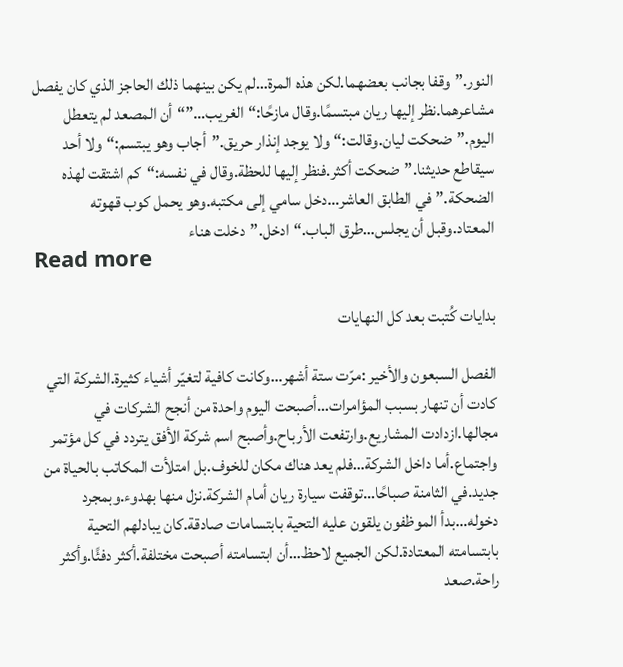النور.”وقفا بجانب بعضهما.لكن هذه المرة…لم يكن بينهما ذلك الحاجز الذي كان يفصل مشاعرهما.نظر إليها ريان مبتسمًا.وقال مازحًا:“الغريب…”“أن المصعد لم يتعطل اليوم.”ضحكت ليان.وقالت:“ولا يوجد إنذار حريق.”أجاب وهو يبتسم:“ولا أحد سيقاطع حديثنا.”ضحكت أكثر.فنظر إليها للحظة.وقال في نفسه:“كم اشتقت لهذه الضحكة.”في الطابق العاشر…دخل سامي إلى مكتبه.وهو يحمل كوب قهوته المعتاد.وقبل أن يجلس…طرق الباب.“ادخل.”دخلت هناء
Read more

بدايات كُتبت بعد كل النهايات

الفصل السبعون والأخير :مرّت ستة أشهر…وكانت كافية لتغيّر أشياء كثيرة.الشركة التي كادت أن تنهار بسبب المؤامرات…أصبحت اليوم واحدة من أنجح الشركات في مجالها.ازدادت المشاريع.وارتفعت الأرباح.وأصبح اسم شركة الأفق يتردد في كل مؤتمر واجتماع.أما داخل الشركة…فلم يعد هناك مكان للخوف.بل امتلأت المكاتب بالحياة من جديد.في الثامنة صباحًا…توقفت سيارة ريان أمام الشركة.نزل منها بهدوء.وبمجرد دخوله…بدأ الموظفون يلقون عليه التحية بابتسامات صادقة.كان يبادلهم التحية بابتسامته المعتادة.لكن الجميع لاحظ…أن ابتسامته أصبحت مختلفة.أكثر دفئًا.وأكثر راحة.صعد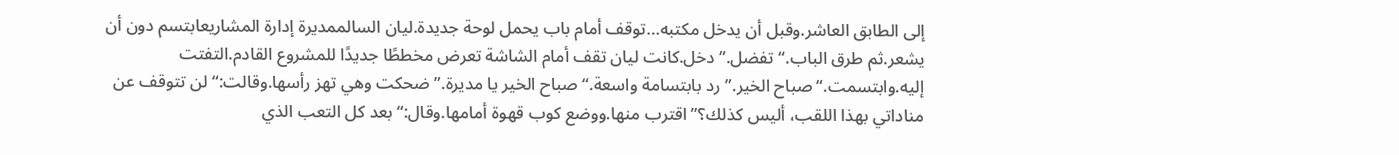إلى الطابق العاشر.وقبل أن يدخل مكتبه…توقف أمام باب يحمل لوحة جديدة.ليان السالممديرة إدارة المشاريعابتسم دون أن يشعر.ثم طرق الباب.“تفضل.”دخل.كانت ليان تقف أمام الشاشة تعرض مخططًا جديدًا للمشروع القادم.التفتت إليه.وابتسمت.“صباح الخير.”رد بابتسامة واسعة.“صباح الخير يا مديرة.”ضحكت وهي تهز رأسها.وقالت:“لن تتوقف عن مناداتي بهذا اللقب، أليس كذلك؟”اقترب منها.ووضع كوب قهوة أمامها.وقال:“بعد كل التعب الذي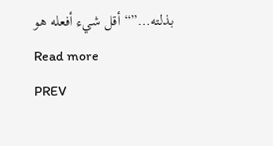بذلته…”“أقل شيء أفعله هو
Read more
PREV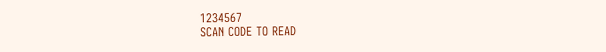1234567
SCAN CODE TO READ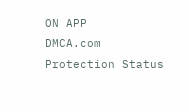ON APP
DMCA.com Protection Status